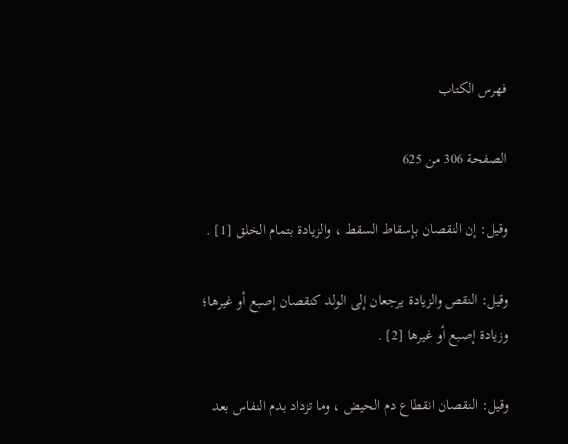فهرس الكتاب

الصفحة 306 من 625

وقيل: إن النقصان بإسقاط السقط ، والزيادة بتمام الخلق [1] .

وقيل: النقص والزيادة يرجعان إلى الولد كنقصان إصبع أو غيرها؛ وزيادة إصبع أو غيرها [2] .

وقيل: النقصان انقطاع دم الحيض ، وما تزداد بدم النفاس بعد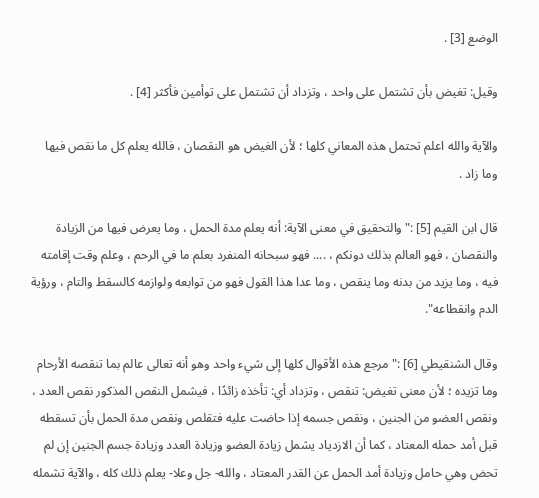الوضع [3] .

وقيل: تغيض بأن تشتمل على واحد ، وتزداد أن تشتمل على توأمين فأكثر [4] .

والآية والله اعلم تحتمل هذه المعاني كلها ؛ لأن الغيض هو النقصان ، فالله يعلم كل ما نقص فيها وما زاد .

قال ابن القيم [5] :"والتحقيق في معنى الآية: أنه يعلم مدة الحمل ، وما يعرض فيها من الزيادة والنقصان ، فهو العالم بذلك دونكم ، .... فهو سبحانه المنفرد بعلم ما في الرحم ، وعلم وقت إقامته فيه ، وما يزيد من بدنه وما ينقص ، وما عدا هذا القول فهو من توابعه ولوازمه كالسقط والتام ، ورؤية الدم وانقطاعه".

وقال الشنقيطي [6] :"مرجع هذه الأقوال كلها إلى شيء واحد وهو أنه تعالى عالم بما تنقصه الأرحام وما تزيده ؛ لأن معنى تغيض: تنقص ، وتزداد أي: تأخذه زائدًا ، فيشمل النقص المذكور نقص العدد ، ونقص العضو من الجنين ، ونقص جسمه إذا حاضت عليه فتقلص ونقص مدة الحمل بأن تسقطه قبل أمد حمله المعتاد ، كما أن الازدياد يشمل زيادة العضو وزيادة العدد وزيادة جسم الجنين إن لم تحض وهي حامل وزيادة أمد الحمل عن القدر المعتاد ، والله- جل وعلا- يعلم ذلك كله ، والآية تشمله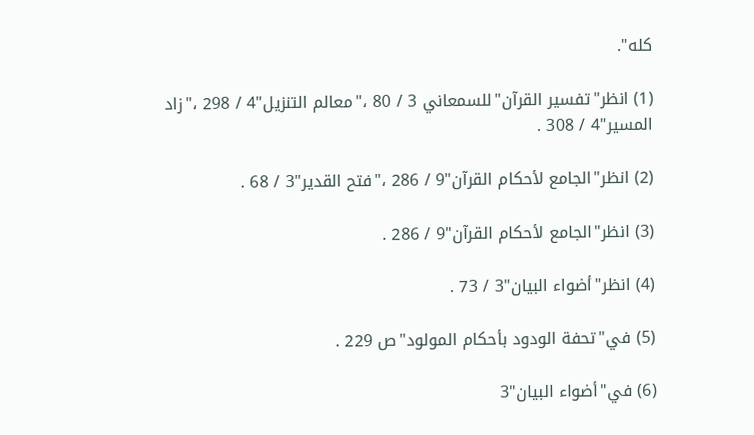كله".

(1) انظر"تفسير القرآن"للسمعاني 3 / 80 ،"معالم التنزيل"4 / 298 ،"زاد المسير"4 / 308 .

(2) انظر"الجامع لأحكام القرآن"9 / 286 ،"فتح القدير"3 / 68 .

(3) انظر"الجامع لأحكام القرآن"9 / 286 .

(4) انظر"أضواء البيان"3 / 73 .

(5) في"تحفة الودود بأحكام المولود"ص 229 .

(6) في"أضواء البيان"3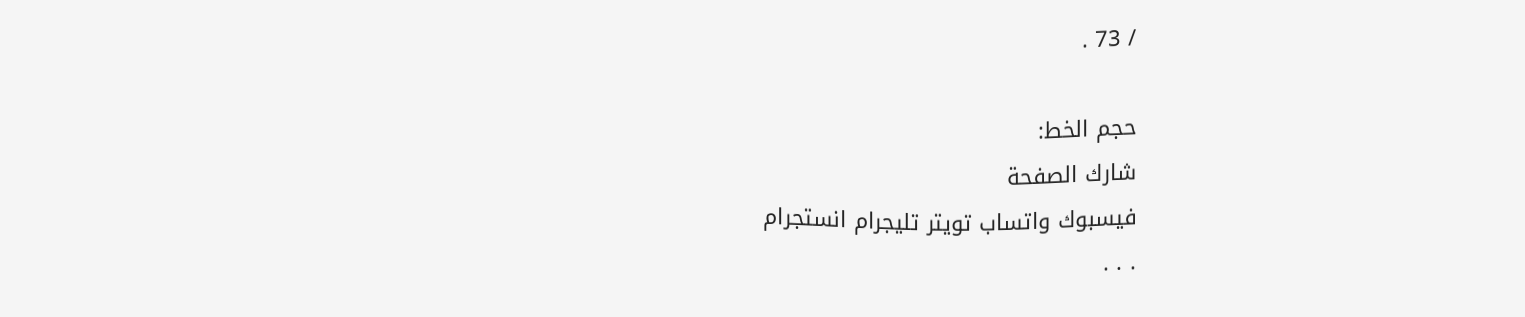/ 73 .

حجم الخط:
شارك الصفحة
فيسبوك واتساب تويتر تليجرام انستجرام
. . .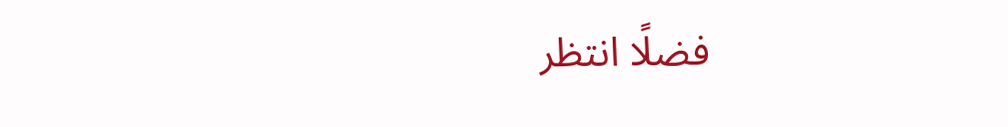فضلًا انتظر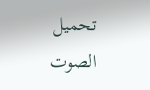تحميل الصوت